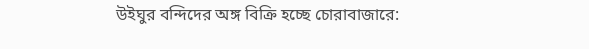উইঘুর বন্দিদের অঙ্গ বিক্রি হচ্ছে চোরাবাজারে: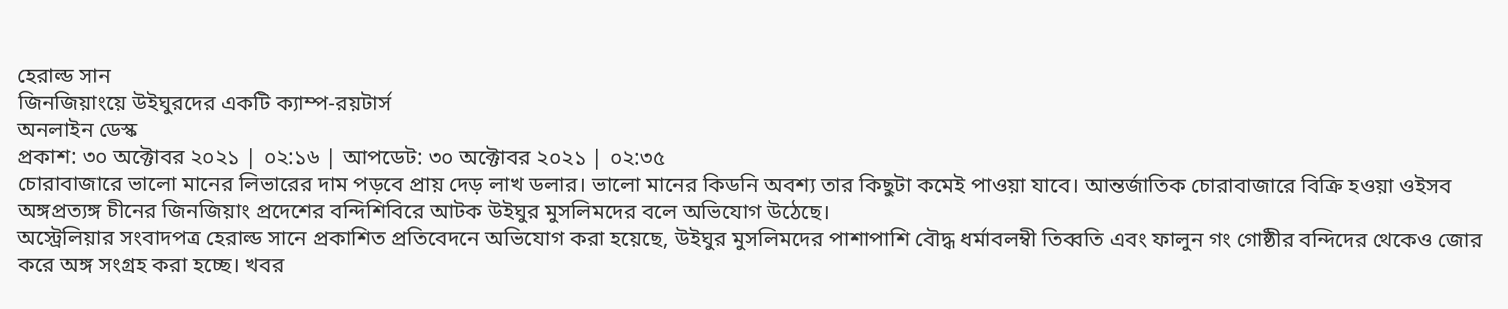হেরাল্ড সান
জিনজিয়াংয়ে উইঘুরদের একটি ক্যাম্প-রয়টার্স
অনলাইন ডেস্ক
প্রকাশ: ৩০ অক্টোবর ২০২১ | ০২:১৬ | আপডেট: ৩০ অক্টোবর ২০২১ | ০২:৩৫
চোরাবাজারে ভালো মানের লিভারের দাম পড়বে প্রায় দেড় লাখ ডলার। ভালো মানের কিডনি অবশ্য তার কিছুটা কমেই পাওয়া যাবে। আন্তর্জাতিক চোরাবাজারে বিক্রি হওয়া ওইসব অঙ্গপ্রত্যঙ্গ চীনের জিনজিয়াং প্রদেশের বন্দিশিবিরে আটক উইঘুর মুসলিমদের বলে অভিযোগ উঠেছে।
অস্ট্রেলিয়ার সংবাদপত্র হেরাল্ড সানে প্রকাশিত প্রতিবেদনে অভিযোগ করা হয়েছে, উইঘুর মুসলিমদের পাশাপাশি বৌদ্ধ ধর্মাবলম্বী তিব্বতি এবং ফালুন গং গোষ্ঠীর বন্দিদের থেকেও জোর করে অঙ্গ সংগ্রহ করা হচ্ছে। খবর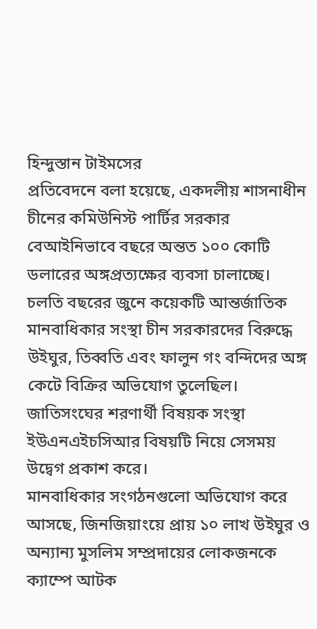হিন্দুস্তান টাইমসের
প্রতিবেদনে বলা হয়েছে, একদলীয় শাসনাধীন চীনের কমিউনিস্ট পার্টির সরকার বেআইনিভাবে বছরে অন্তত ১০০ কোটি ডলারের অঙ্গপ্রত্যক্ষের ব্যবসা চালাচ্ছে।
চলতি বছরের জুনে কয়েকটি আন্তর্জাতিক মানবাধিকার সংস্থা চীন সরকারদের বিরুদ্ধে উইঘুর, তিব্বতি এবং ফালুন গং বন্দিদের অঙ্গ কেটে বিক্রির অভিযোগ তুলেছিল। জাতিসংঘের শরণার্থী বিষয়ক সংস্থা ইউএনএইচসিআর বিষয়টি নিয়ে সেসময় উদ্বেগ প্রকাশ করে।
মানবাধিকার সংগঠনগুলো অভিযোগ করে আসছে, জিনজিয়াংয়ে প্রায় ১০ লাখ উইঘুর ও অন্যান্য মুসলিম সম্প্রদায়ের লোকজনকে ক্যাম্পে আটক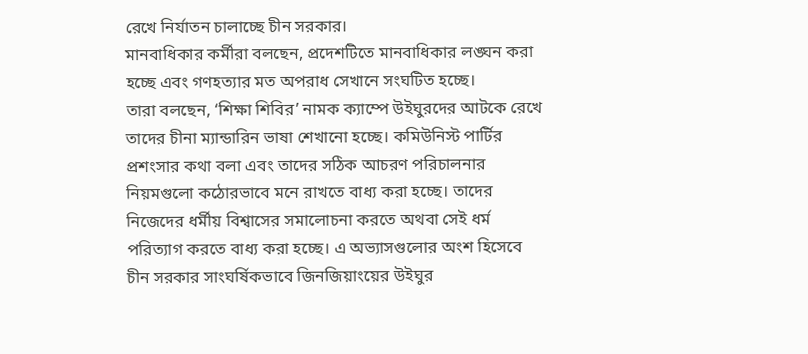রেখে নির্যাতন চালাচ্ছে চীন সরকার।
মানবাধিকার কর্মীরা বলছেন, প্রদেশটিতে মানবাধিকার লঙ্ঘন করা হচ্ছে এবং গণহত্যার মত অপরাধ সেখানে সংঘটিত হচ্ছে।
তারা বলছেন, ‘শিক্ষা শিবির’ নামক ক্যাম্পে উইঘুরদের আটকে রেখে তাদের চীনা ম্যান্ডারিন ভাষা শেখানো হচ্ছে। কমিউনিস্ট পার্টির প্রশংসার কথা বলা এবং তাদের সঠিক আচরণ পরিচালনার নিয়মগুলো কঠোরভাবে মনে রাখতে বাধ্য করা হচ্ছে। তাদের নিজেদের ধর্মীয় বিশ্বাসের সমালোচনা করতে অথবা সেই ধর্ম পরিত্যাগ করতে বাধ্য করা হচ্ছে। এ অভ্যাসগুলোর অংশ হিসেবে চীন সরকার সাংঘর্ষিকভাবে জিনজিয়াংয়ের উইঘুর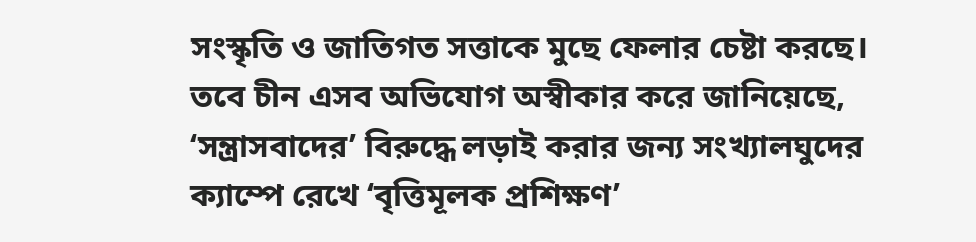সংস্কৃতি ও জাতিগত সত্তাকে মুছে ফেলার চেষ্টা করছে।
তবে চীন এসব অভিযোগ অস্বীকার করে জানিয়েছে, ‘সন্ত্রাসবাদের’ বিরুদ্ধে লড়াই করার জন্য সংখ্যালঘুদের ক্যাম্পে রেখে ‘বৃত্তিমূলক প্রশিক্ষণ’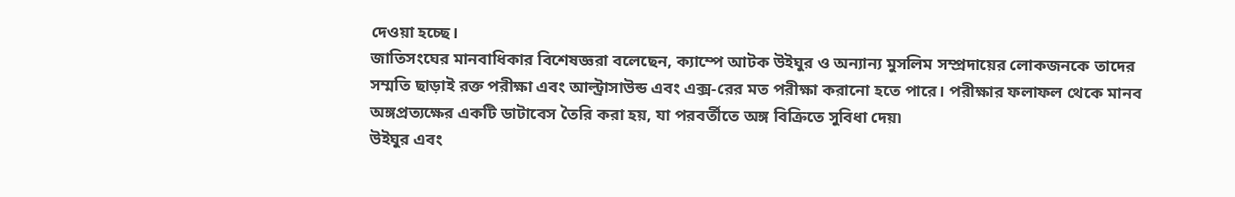দেওয়া হচ্ছে।
জাতিসংঘের মানবাধিকার বিশেষজ্ঞরা বলেছেন, ক্যাম্পে আটক উইঘুর ও অন্যান্য মুসলিম সম্প্রদায়ের লোকজনকে তাদের সম্মতি ছাড়াই রক্ত পরীক্ষা এবং আল্ট্রাসাউন্ড এবং এক্স-রের মত পরীক্ষা করানো হতে পারে। পরীক্ষার ফলাফল থেকে মানব অঙ্গপ্রত্যক্ষের একটি ডাটাবেস তৈরি করা হয়, যা পরবর্তীতে অঙ্গ বিক্রিতে সুবিধা দেয়৷
উইঘুর এবং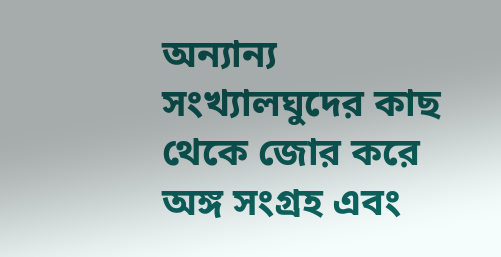অন্যান্য সংখ্যালঘুদের কাছ থেকে জোর করে অঙ্গ সংগ্রহ এবং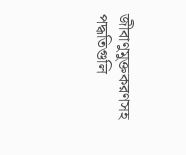জীবাণুমুক্তকরণসহ পদ্ধতিগুলি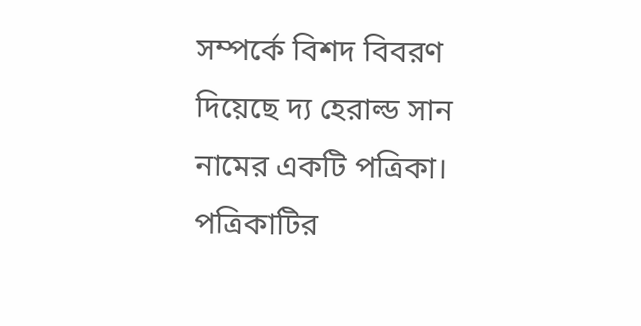সম্পর্কে বিশদ বিবরণ দিয়েছে দ্য হেরাল্ড সান নামের একটি পত্রিকা। পত্রিকাটির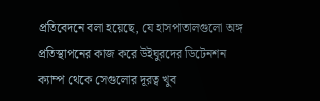প্রতিবেদনে বলা হয়েছে, যে হাসপাতালগুলো অঙ্গ প্রতিস্থাপনের কাজ করে উইঘুরদের ডিটেনশন ক্যাম্প থেকে সেগুলোর দূরত্ব খুব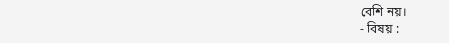বেশি নয়।
- বিষয় :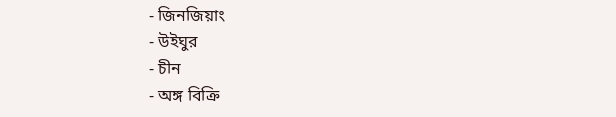- জিনজিয়াং
- উইঘুর
- চীন
- অঙ্গ বিক্রি